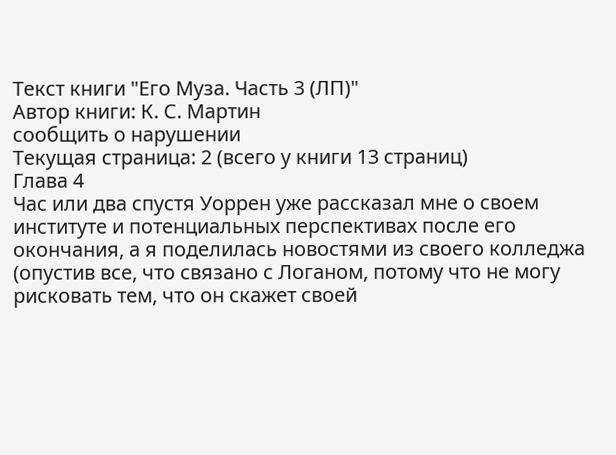Текст книги "Его Муза. Часть 3 (ЛП)"
Автор книги: К. С. Мартин
сообщить о нарушении
Текущая страница: 2 (всего у книги 13 страниц)
Глава 4
Час или два спустя Уоррен уже рассказал мне о своем институте и потенциальных перспективах после его окончания, а я поделилась новостями из своего колледжа (опустив все, что связано с Логаном, потому что не могу рисковать тем, что он скажет своей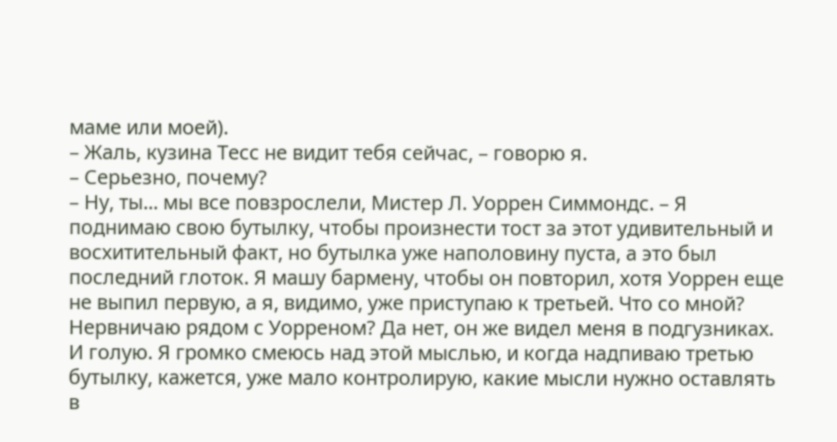маме или моей).
– Жаль, кузина Тесс не видит тебя сейчас, – говорю я.
– Серьезно, почему?
– Ну, ты... мы все повзрослели, Мистер Л. Уоррен Симмондс. – Я поднимаю свою бутылку, чтобы произнести тост за этот удивительный и восхитительный факт, но бутылка уже наполовину пуста, а это был последний глоток. Я машу бармену, чтобы он повторил, хотя Уоррен еще не выпил первую, а я, видимо, уже приступаю к третьей. Что со мной? Нервничаю рядом с Уорреном? Да нет, он же видел меня в подгузниках. И голую. Я громко смеюсь над этой мыслью, и когда надпиваю третью бутылку, кажется, уже мало контролирую, какие мысли нужно оставлять в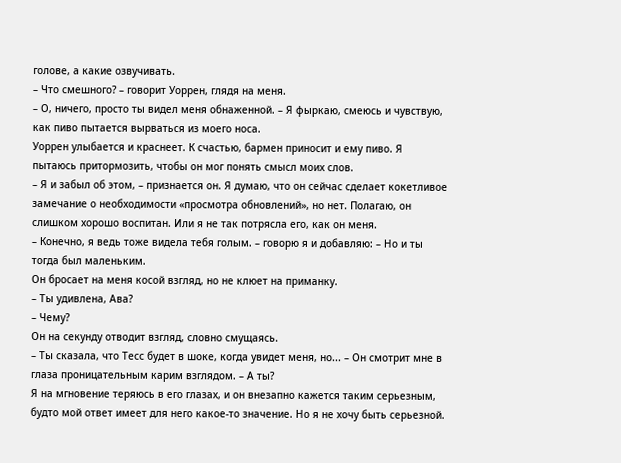голове, а какие озвучивать.
– Что смешного? – говорит Уоррен, глядя на меня.
– О, ничего, просто ты видел меня обнаженной. – Я фыркаю, смеюсь и чувствую, как пиво пытается вырваться из моего носа.
Уоррен улыбается и краснеет. К счастью, бармен приносит и ему пиво. Я пытаюсь притормозить, чтобы он мог понять смысл моих слов.
– Я и забыл об этом, – признается он. Я думаю, что он сейчас сделает кокетливое замечание о необходимости «просмотра обновлений», но нет. Полагаю, он слишком хорошо воспитан. Или я не так потрясла его, как он меня.
– Конечно, я ведь тоже видела тебя голым. – говорю я и добавляю: – Но и ты тогда был маленьким.
Он бросает на меня косой взгляд, но не клюет на приманку.
– Ты удивлена, Ава?
– Чему?
Он на секунду отводит взгляд, словно смущаясь.
– Ты сказала, что Тесс будет в шоке, когда увидет меня, но... – Он смотрит мне в глаза проницательным карим взглядом. – А ты?
Я на мгновение теряюсь в его глазах, и он внезапно кажется таким серьезным, будто мой ответ имеет для него какое-то значение. Но я не хочу быть серьезной.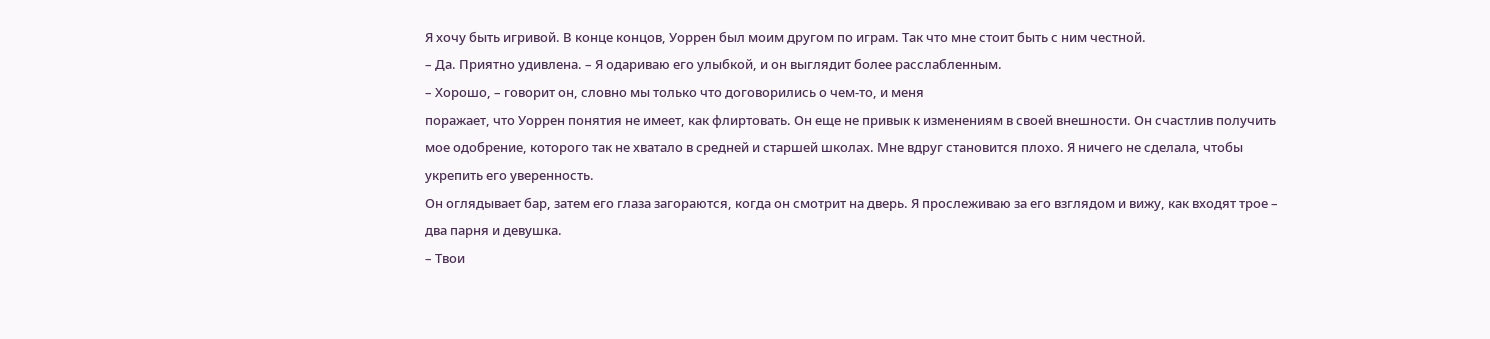Я хочу быть игривой. В конце концов, Уоррен был моим другом по играм. Так что мне стоит быть с ним честной.
– Да. Приятно удивлена. – Я одариваю его улыбкой, и он выглядит более расслабленным.
– Хорошо, – говорит он, словно мы только что договорились о чем-то, и меня
поражает, что Уоррен понятия не имеет, как флиртовать. Он еще не привык к изменениям в своей внешности. Он счастлив получить мое одобрение, которого так не хватало в средней и старшей школах. Мне вдруг становится плохо. Я ничего не сделала, чтобы укрепить его уверенность.
Он оглядывает бар, затем его глаза загораются, когда он смотрит на дверь. Я прослеживаю за его взглядом и вижу, как входят трое – два парня и девушка.
– Твои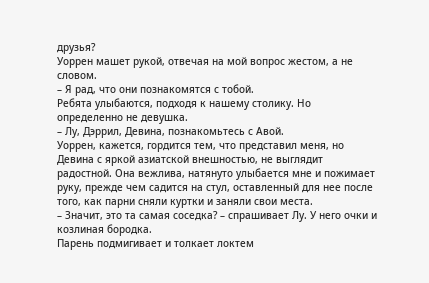друзья?
Уоррен машет рукой, отвечая на мой вопрос жестом, а не словом.
– Я рад, что они познакомятся с тобой.
Ребята улыбаются, подходя к нашему столику. Но определенно не девушка.
– Лу, Дэррил, Девина, познакомьтесь с Авой.
Уоррен, кажется, гордится тем, что представил меня, но Девина с яркой азиатской внешностью, не выглядит радостной. Она вежлива, натянуто улыбается мне и пожимает руку, прежде чем садится на стул, оставленный для нее после того, как парни сняли куртки и заняли свои места.
– Значит, это та самая соседка? – спрашивает Лу. У него очки и козлиная бородка.
Парень подмигивает и толкает локтем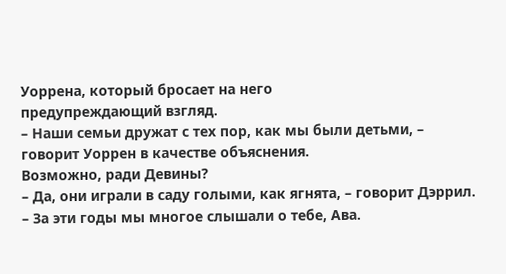Уоррена, который бросает на него
предупреждающий взгляд.
– Наши семьи дружат с тех пор, как мы были детьми, – говорит Уоррен в качестве объяснения.
Возможно, ради Девины?
– Да, они играли в саду голыми, как ягнята, – говорит Дэррил. – За эти годы мы многое слышали о тебе, Ава.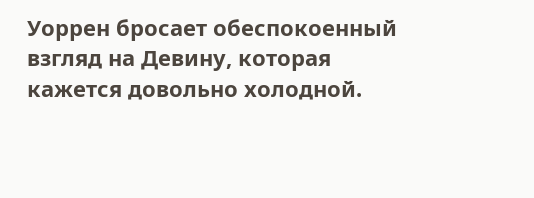Уоррен бросает обеспокоенный взгляд на Девину, которая кажется довольно холодной.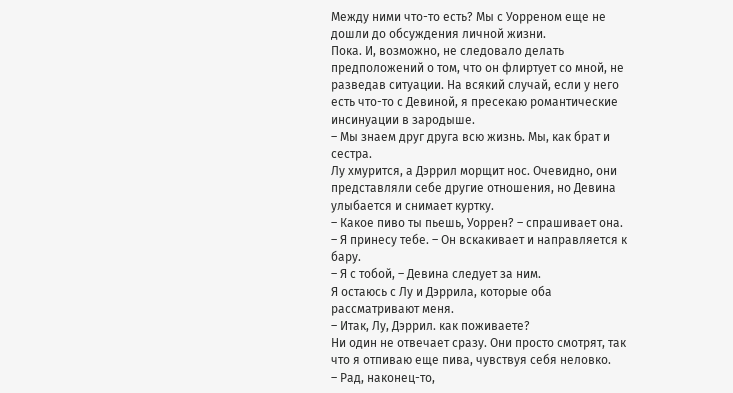Между ними что-то есть? Мы с Уорреном еще не дошли до обсуждения личной жизни.
Пока. И, возможно, не следовало делать предположений о том, что он флиртует со мной, не разведав ситуации. На всякий случай, если у него есть что-то с Девиной, я пресекаю романтические инсинуации в зародыше.
– Мы знаем друг друга всю жизнь. Мы, как брат и сестра.
Лу хмурится, а Дэррил морщит нос. Очевидно, они представляли себе другие отношения, но Девина улыбается и снимает куртку.
– Какое пиво ты пьешь, Уоррен? – спрашивает она.
– Я принесу тебе. – Он вскакивает и направляется к бару.
– Я с тобой, – Девина следует за ним.
Я остаюсь с Лу и Дэррила, которые оба рассматривают меня.
– Итак, Лу, Дэррил. как поживаете?
Ни один не отвечает сразу. Они просто смотрят, так что я отпиваю еще пива, чувствуя себя неловко.
– Рад, наконец-то,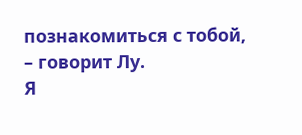познакомиться с тобой, – говорит Лу.
Я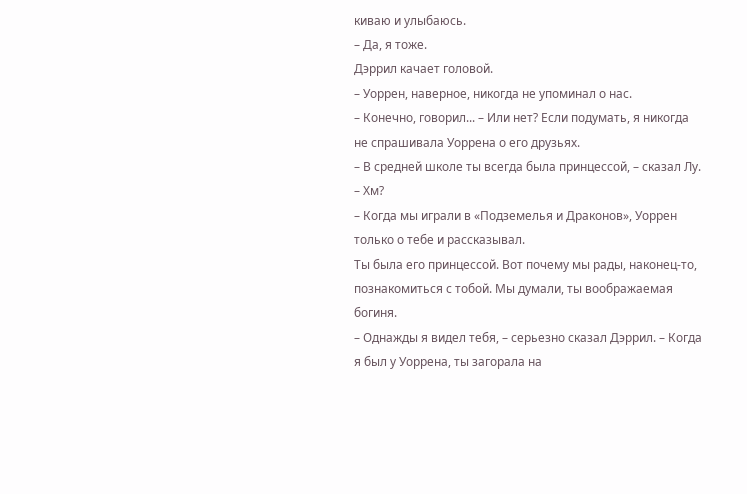киваю и улыбаюсь.
– Да, я тоже.
Дэррил качает головой.
– Уоррен, наверное, никогда не упоминал о нас.
– Конечно, говорил... – Или нет? Если подумать, я никогда не спрашивала Уоррена о его друзьях.
– В средней школе ты всегда была принцессой, – сказал Лу.
– Хм?
– Когда мы играли в «Подземелья и Драконов», Уоррен только о тебе и рассказывал.
Ты была его принцессой. Вот почему мы рады, наконец-то, познакомиться с тобой. Мы думали, ты воображаемая богиня.
– Однажды я видел тебя, – серьезно сказал Дэррил. – Когда я был у Уоррена, ты загорала на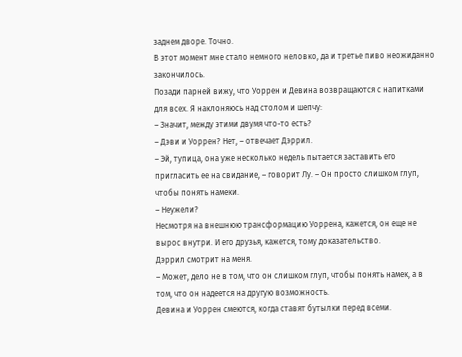заднем дворе. Точно.
В этот момент мне стало немного неловко, да и третье пиво неожиданно закончилось.
Позади парней вижу, что Уоррен и Девина возвращаются с напитками для всех. Я наклоняюсь над столом и шепчу:
– Значит, между этими двумя что-то есть?
– Дэви и Уоррен? Нет, – отвечает Дэррил.
– Эй, тупица, она уже несколько недель пытается заставить его пригласить ее на свидание, – говорит Лу. – Он просто слишком глуп, чтобы понять намеки.
– Неужели?
Несмотря на внешнюю трансформацию Уоррена, кажется, он еще не вырос внутри. И его друзья, кажется, тому доказательство.
Дэррил смотрит на меня.
– Может, дело не в том, что он слишком глуп, чтобы понять намек, а в том, что он надеется на другую возможность.
Девина и Уоррен смеются, когда ставят бутылки перед всеми.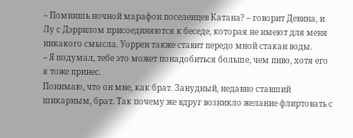– Помнишь ночной марафон поселенцев Катана? – говорит Девина, и Лу с Дэррилом присоединяются к беседе, которая не имеют для меня никакого смысла. Уоррен также ставит передо мной стакан воды.
– Я подумал, тебе это может понадобиться больше, чем пиво, хотя его я тоже принес.
Понимаю, что он мне, как брат. Занудный, недавно ставший шикарным, брат. Так почему же вдруг возникло желание флиртовать с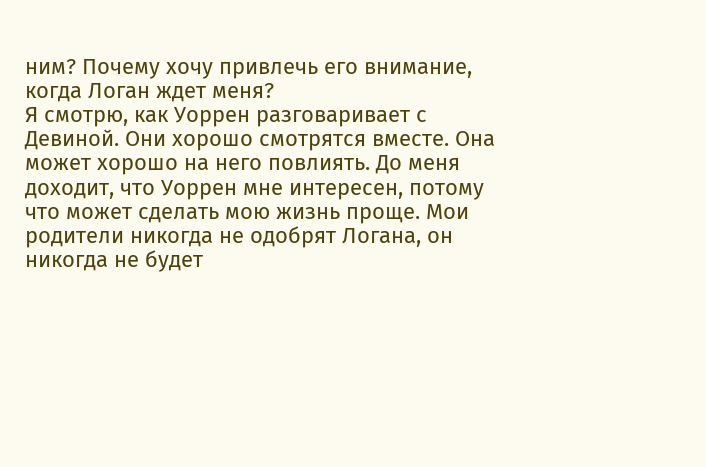ним? Почему хочу привлечь его внимание, когда Логан ждет меня?
Я смотрю, как Уоррен разговаривает с Девиной. Они хорошо смотрятся вместе. Она может хорошо на него повлиять. До меня доходит, что Уоррен мне интересен, потому что может сделать мою жизнь проще. Мои родители никогда не одобрят Логана, он никогда не будет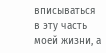вписываться в эту часть моей жизни, а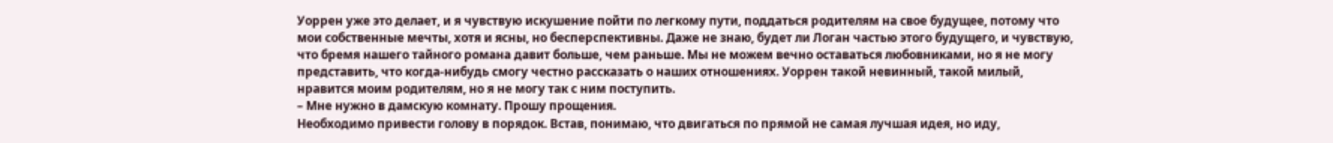Уоррен уже это делает, и я чувствую искушение пойти по легкому пути, поддаться родителям на свое будущее, потому что мои собственные мечты, хотя и ясны, но бесперспективны. Даже не знаю, будет ли Логан частью этого будущего, и чувствую, что бремя нашего тайного романа давит больше, чем раньше. Мы не можем вечно оставаться любовниками, но я не могу представить, что когда-нибудь смогу честно рассказать о наших отношениях. Уоррен такой невинный, такой милый, нравится моим родителям, но я не могу так с ним поступить.
– Мне нужно в дамскую комнату. Прошу прощения.
Необходимо привести голову в порядок. Встав, понимаю, что двигаться по прямой не самая лучшая идея, но иду,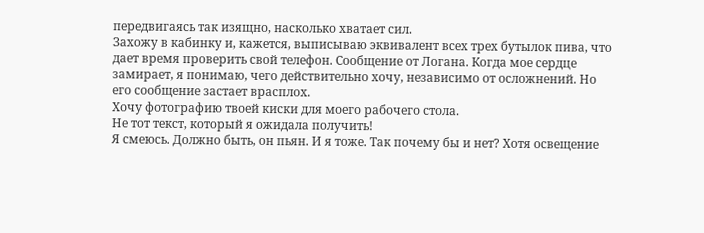передвигаясь так изящно, насколько хватает сил.
Захожу в кабинку и, кажется, выписываю эквивалент всех трех бутылок пива, что дает время проверить свой телефон. Сообщение от Логана. Когда мое сердце замирает, я понимаю, чего действительно хочу, независимо от осложнений. Но его сообщение застает врасплох.
Хочу фотографию твоей киски для моего рабочего стола.
Не тот текст, который я ожидала получить!
Я смеюсь. Должно быть, он пьян. И я тоже. Так почему бы и нет? Хотя освещение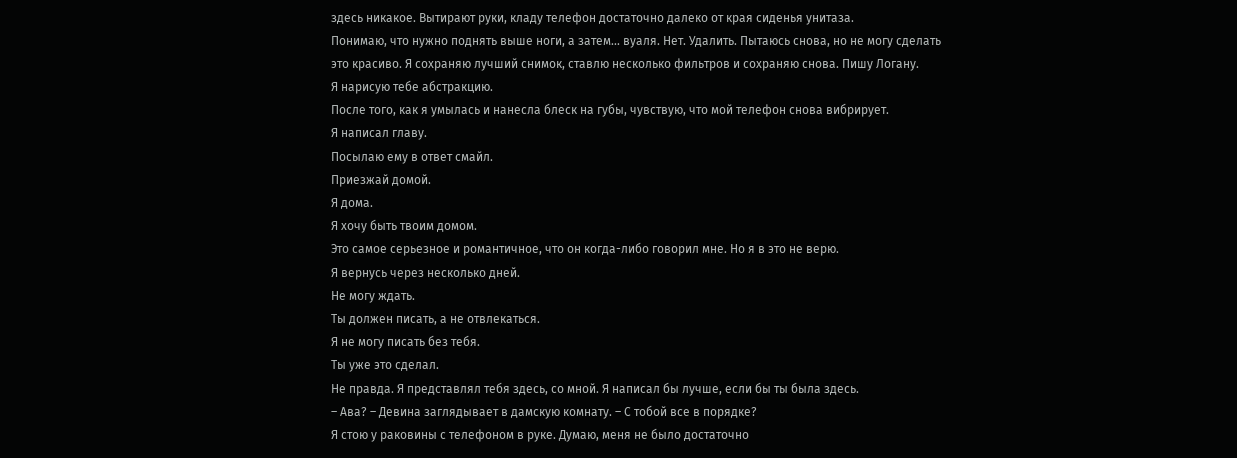здесь никакое. Вытирают руки, кладу телефон достаточно далеко от края сиденья унитаза.
Понимаю, что нужно поднять выше ноги, а затем... вуаля. Нет. Удалить. Пытаюсь снова, но не могу сделать это красиво. Я сохраняю лучший снимок, ставлю несколько фильтров и сохраняю снова. Пишу Логану.
Я нарисую тебе абстракцию.
После того, как я умылась и нанесла блеск на губы, чувствую, что мой телефон снова вибрирует.
Я написал главу.
Посылаю ему в ответ смайл.
Приезжай домой.
Я дома.
Я хочу быть твоим домом.
Это самое серьезное и романтичное, что он когда-либо говорил мне. Но я в это не верю.
Я вернусь через несколько дней.
Не могу ждать.
Ты должен писать, а не отвлекаться.
Я не могу писать без тебя.
Ты уже это сделал.
Не правда. Я представлял тебя здесь, со мной. Я написал бы лучше, если бы ты была здесь.
– Ава? – Девина заглядывает в дамскую комнату. – С тобой все в порядке?
Я стою у раковины с телефоном в руке. Думаю, меня не было достаточно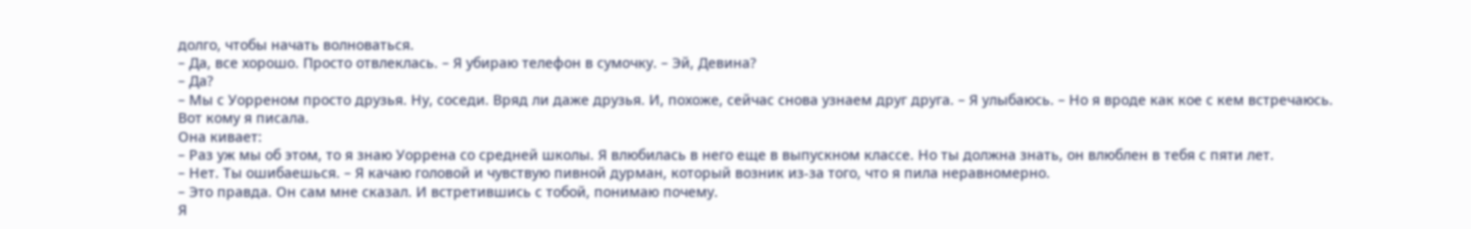долго, чтобы начать волноваться.
– Да, все хорошо. Просто отвлеклась. – Я убираю телефон в сумочку. – Эй, Девина?
– Да?
– Мы с Уорреном просто друзья. Ну, соседи. Вряд ли даже друзья. И, похоже, сейчас снова узнаем друг друга. – Я улыбаюсь. – Но я вроде как кое с кем встречаюсь. Вот кому я писала.
Она кивает:
– Раз уж мы об этом, то я знаю Уоррена со средней школы. Я влюбилась в него еще в выпускном классе. Но ты должна знать, он влюблен в тебя с пяти лет.
– Нет. Ты ошибаешься. – Я качаю головой и чувствую пивной дурман, который возник из-за того, что я пила неравномерно.
– Это правда. Он сам мне сказал. И встретившись с тобой, понимаю почему.
Я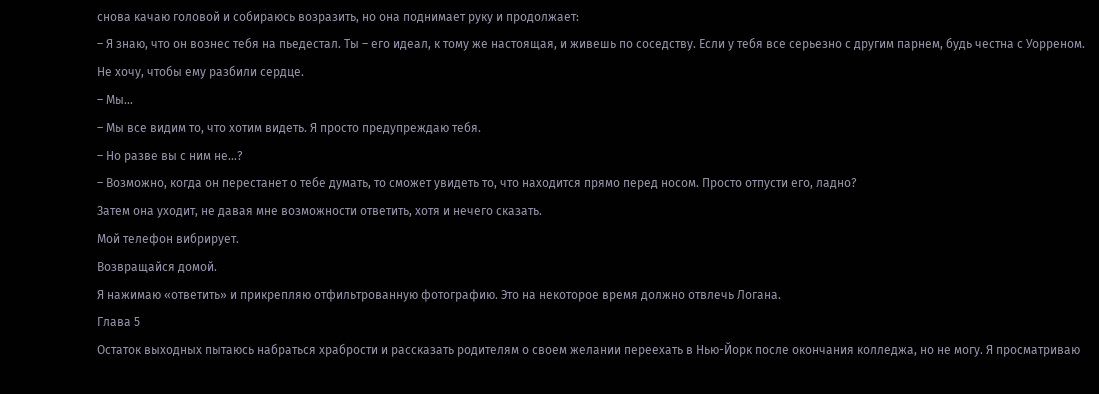снова качаю головой и собираюсь возразить, но она поднимает руку и продолжает:
– Я знаю, что он вознес тебя на пьедестал. Ты – его идеал, к тому же настоящая, и живешь по соседству. Если у тебя все серьезно с другим парнем, будь честна с Уорреном.
Не хочу, чтобы ему разбили сердце.
– Мы…
– Мы все видим то, что хотим видеть. Я просто предупреждаю тебя.
– Но разве вы с ним не...?
– Возможно, когда он перестанет о тебе думать, то сможет увидеть то, что находится прямо перед носом. Просто отпусти его, ладно?
Затем она уходит, не давая мне возможности ответить, хотя и нечего сказать.
Мой телефон вибрирует.
Возвращайся домой.
Я нажимаю «ответить» и прикрепляю отфильтрованную фотографию. Это на некоторое время должно отвлечь Логана.
Глава 5
Остаток выходных пытаюсь набраться храбрости и рассказать родителям о своем желании переехать в Нью-Йорк после окончания колледжа, но не могу. Я просматриваю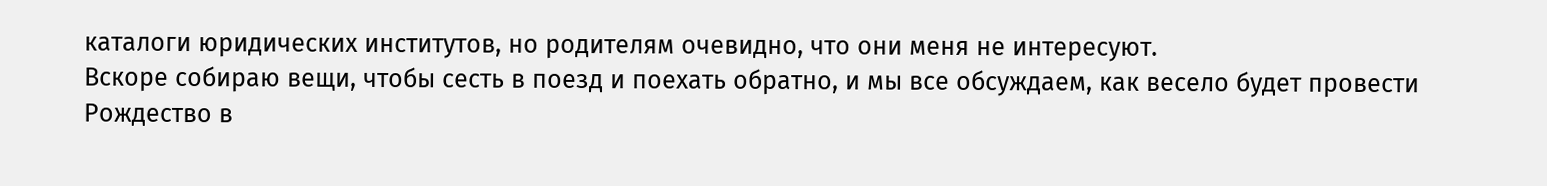каталоги юридических институтов, но родителям очевидно, что они меня не интересуют.
Вскоре собираю вещи, чтобы сесть в поезд и поехать обратно, и мы все обсуждаем, как весело будет провести Рождество в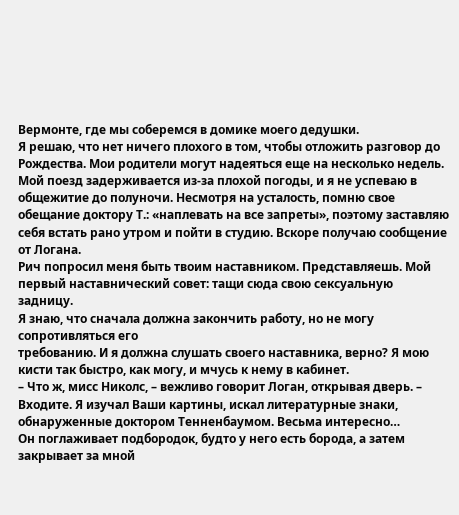Вермонте, где мы соберемся в домике моего дедушки.
Я решаю, что нет ничего плохого в том, чтобы отложить разговор до Рождества. Мои родители могут надеяться еще на несколько недель.
Мой поезд задерживается из-за плохой погоды, и я не успеваю в общежитие до полуночи. Несмотря на усталость, помню свое обещание доктору Т.: «наплевать на все запреты», поэтому заставляю себя встать рано утром и пойти в студию. Вскоре получаю сообщение от Логана.
Рич попросил меня быть твоим наставником. Представляешь. Мой первый наставнический совет: тащи сюда свою сексуальную задницу.
Я знаю, что сначала должна закончить работу, но не могу сопротивляться его
требованию. И я должна слушать своего наставника, верно? Я мою кисти так быстро, как могу, и мчусь к нему в кабинет.
– Что ж, мисс Николс, – вежливо говорит Логан, открывая дверь. – Входите. Я изучал Ваши картины, искал литературные знаки, обнаруженные доктором Тенненбаумом. Весьма интересно…
Он поглаживает подбородок, будто у него есть борода, а затем закрывает за мной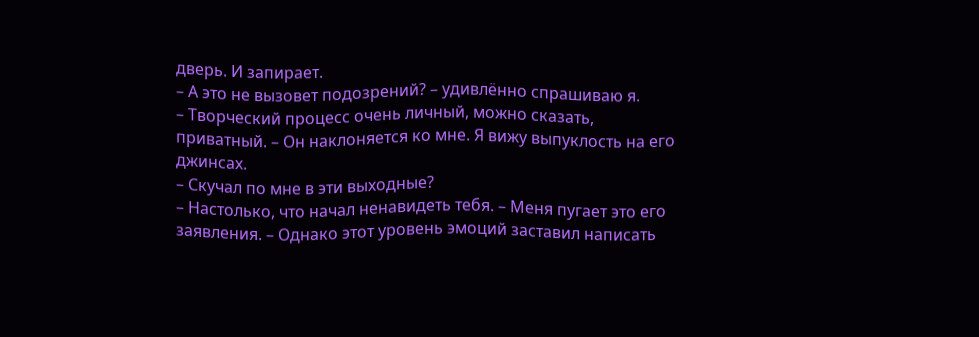дверь. И запирает.
– А это не вызовет подозрений? – удивлённо спрашиваю я.
– Творческий процесс очень личный, можно сказать, приватный. – Он наклоняется ко мне. Я вижу выпуклость на его джинсах.
– Скучал по мне в эти выходные?
– Настолько, что начал ненавидеть тебя. – Меня пугает это его заявления. – Однако этот уровень эмоций заставил написать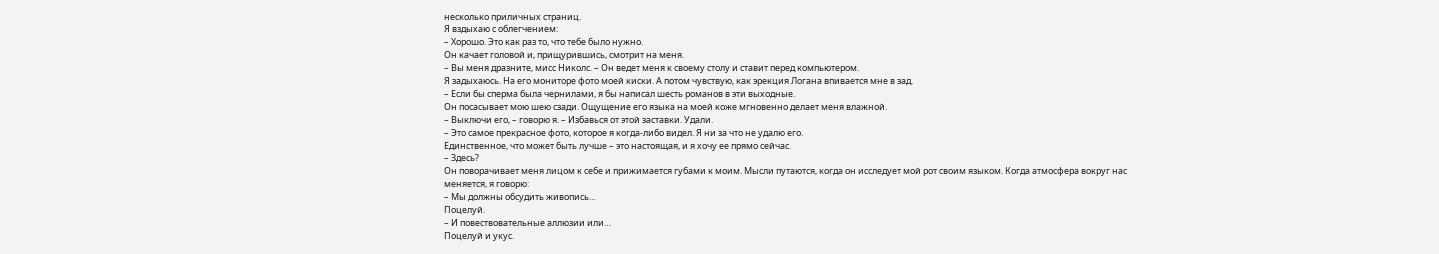несколько приличных страниц.
Я вздыхаю с облегчением:
– Хорошо. Это как раз то, что тебе было нужно.
Он качает головой и, прищурившись, смотрит на меня.
– Вы меня дразните, мисс Николс. – Он ведет меня к своему столу и ставит перед компьютером.
Я задыхаюсь. На его мониторе фото моей киски. А потом чувствую, как эрекция Логана впивается мне в зад.
– Если бы сперма была чернилами, я бы написал шесть романов в эти выходные.
Он посасывает мою шею сзади. Ощущение его языка на моей коже мгновенно делает меня влажной.
– Выключи его, – говорю я. – Избавься от этой заставки. Удали.
– Это самое прекрасное фото, которое я когда-либо видел. Я ни за что не удалю его.
Единственное, что может быть лучше – это настоящая, и я хочу ее прямо сейчас.
– Здесь?
Он поворачивает меня лицом к себе и прижимается губами к моим. Мысли путаются, когда он исследует мой рот своим языком. Когда атмосфера вокруг нас меняется, я говорю:
– Мы должны обсудить живопись…
Поцелуй.
– И повествовательные аллюзии или…
Поцелуй и укус.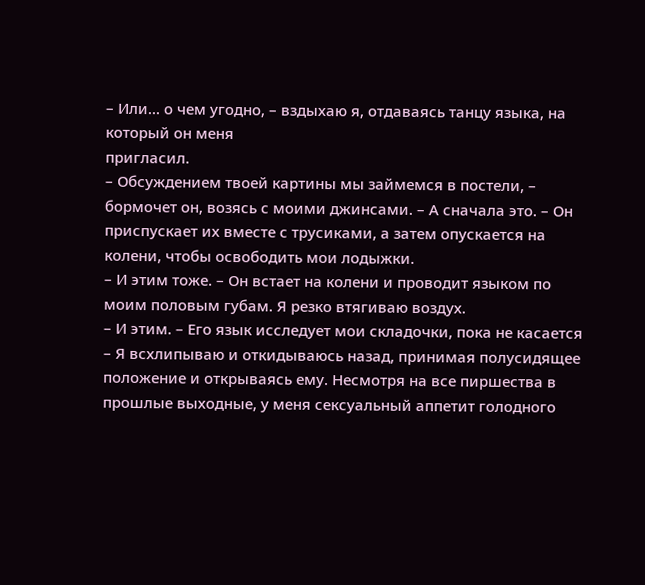– Или... о чем угодно, – вздыхаю я, отдаваясь танцу языка, на который он меня
пригласил.
– Обсуждением твоей картины мы займемся в постели, – бормочет он, возясь с моими джинсами. – А сначала это. – Он приспускает их вместе с трусиками, а затем опускается на колени, чтобы освободить мои лодыжки.
– И этим тоже. – Он встает на колени и проводит языком по моим половым губам. Я резко втягиваю воздух.
– И этим. – Его язык исследует мои складочки, пока не касается – Я всхлипываю и откидываюсь назад, принимая полусидящее положение и открываясь ему. Несмотря на все пиршества в прошлые выходные, у меня сексуальный аппетит голодного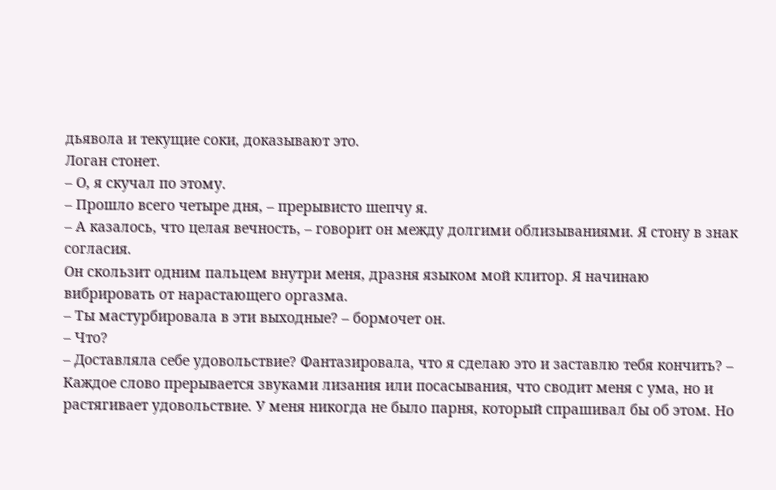дьявола и текущие соки, доказывают это.
Логан стонет.
– О, я скучал по этому.
– Прошло всего четыре дня, – прерывисто шепчу я.
– А казалось, что целая вечность, – говорит он между долгими облизываниями. Я cтону в знак согласия.
Он скользит одним пальцем внутри меня, дразня языком мой клитор. Я начинаю
вибрировать от нарастающего оргазма.
– Ты мастурбировала в эти выходные? – бормочет он.
– Что?
– Доставляла себе удовольствие? Фантазировала, что я сделаю это и заставлю тебя кончить? – Каждое слово прерывается звуками лизания или посасывания, что сводит меня с ума, но и растягивает удовольствие. У меня никогда не было парня, который спрашивал бы об этом. Но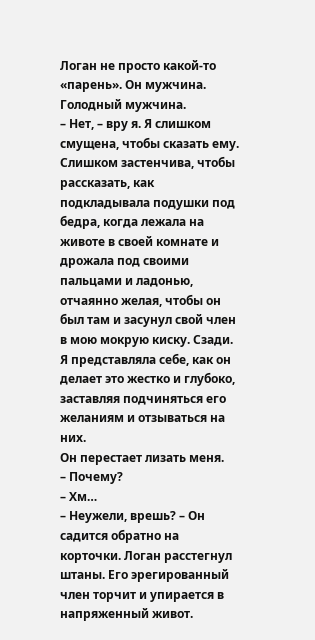Логан не просто какой-то «парень». Он мужчина. Голодный мужчина.
– Нет, – вру я. Я слишком смущена, чтобы сказать ему. Слишком застенчива, чтобы рассказать, как подкладывала подушки под бедра, когда лежала на животе в своей комнате и дрожала под своими пальцами и ладонью, отчаянно желая, чтобы он был там и засунул свой член в мою мокрую киску. Сзади. Я представляла себе, как он делает это жестко и глубоко, заставляя подчиняться его желаниям и отзываться на них.
Он перестает лизать меня.
– Почему?
– Хм…
– Неужели, врешь? – Он садится обратно на корточки. Логан расстегнул штаны. Его эрегированный член торчит и упирается в напряженный живот.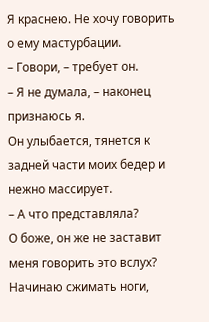Я краснею. Не хочу говорить о ему мастурбации.
– Говори, – требует он.
– Я не думала, – наконец признаюсь я.
Он улыбается, тянется к задней части моих бедер и нежно массирует.
– А что представляла?
О боже, он же не заставит меня говорить это вслух? Начинаю сжимать ноги,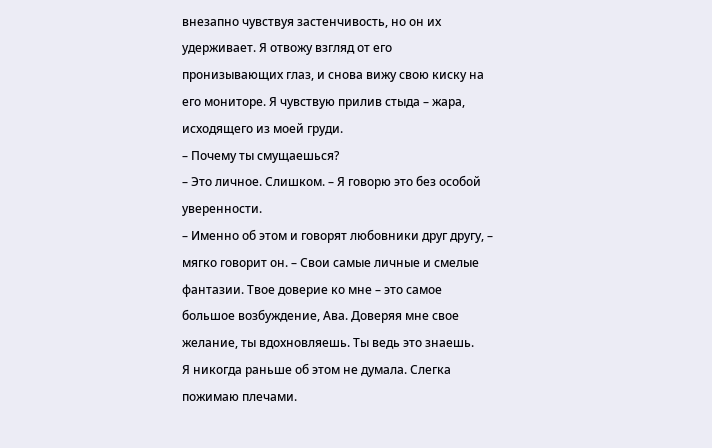внезапно чувствуя застенчивость, но он их удерживает. Я отвожу взгляд от его пронизывающих глаз, и снова вижу свою киску на его мониторе. Я чувствую прилив стыда – жара, исходящего из моей груди.
– Почему ты смущаешься?
– Это личное. Слишком. – Я говорю это без особой уверенности.
– Именно об этом и говорят любовники друг другу, – мягко говорит он. – Свои самые личные и смелые фантазии. Твое доверие ко мне – это самое большое возбуждение, Ава. Доверяя мне свое желание, ты вдохновляешь. Ты ведь это знаешь.
Я никогда раньше об этом не думала. Слегка пожимаю плечами.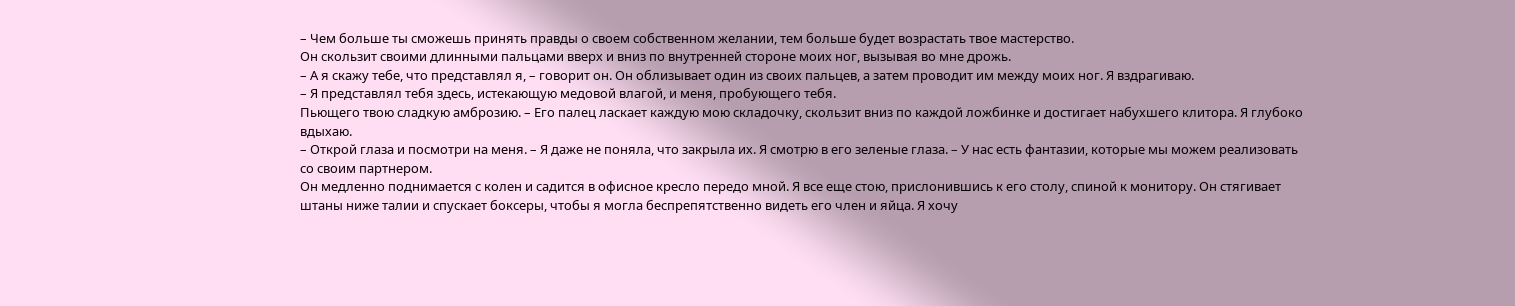– Чем больше ты сможешь принять правды о своем собственном желании, тем больше будет возрастать твое мастерство.
Он скользит своими длинными пальцами вверх и вниз по внутренней стороне моих ног, вызывая во мне дрожь.
– А я скажу тебе, что представлял я, – говорит он. Он облизывает один из своих пальцев, а затем проводит им между моих ног. Я вздрагиваю.
– Я представлял тебя здесь, истекающую медовой влагой, и меня, пробующего тебя.
Пьющего твою сладкую амброзию. – Его палец ласкает каждую мою складочку, скользит вниз по каждой ложбинке и достигает набухшего клитора. Я глубоко вдыхаю.
– Открой глаза и посмотри на меня. – Я даже не поняла, что закрыла их. Я смотрю в его зеленые глаза. – У нас есть фантазии, которые мы можем реализовать со своим партнером.
Он медленно поднимается с колен и садится в офисное кресло передо мной. Я все еще стою, прислонившись к его столу, спиной к монитору. Он стягивает штаны ниже талии и спускает боксеры, чтобы я могла беспрепятственно видеть его член и яйца. Я хочу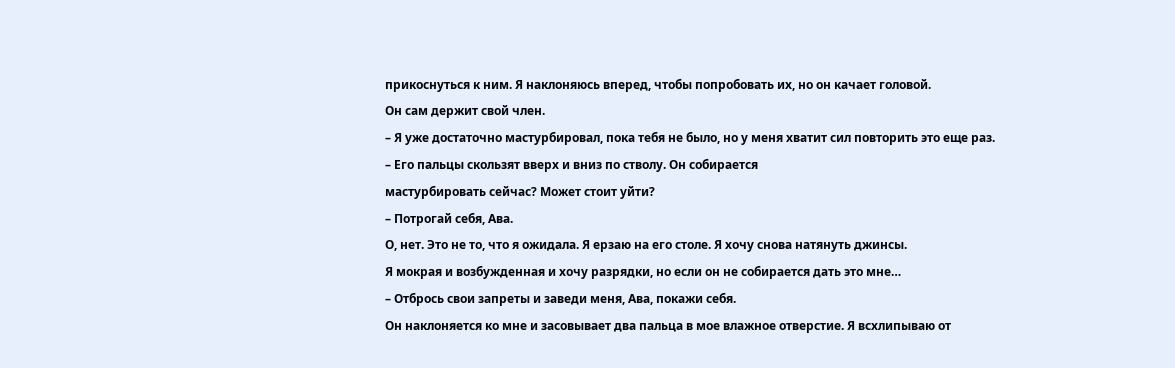прикоснуться к ним. Я наклоняюсь вперед, чтобы попробовать их, но он качает головой.
Он сам держит свой член.
– Я уже достаточно мастурбировал, пока тебя не было, но у меня хватит сил повторить это еще раз. – Его пальцы скользят вверх и вниз по стволу. Он собирается
мастурбировать сейчас? Может стоит уйти?
– Потрогай себя, Ава.
О, нет. Это не то, что я ожидала. Я ерзаю на его столе. Я хочу снова натянуть джинсы.
Я мокрая и возбужденная и хочу разрядки, но если он не собирается дать это мне…
– Отбрось свои запреты и заведи меня, Ава, покажи себя.
Он наклоняется ко мне и засовывает два пальца в мое влажное отверстие. Я всхлипываю от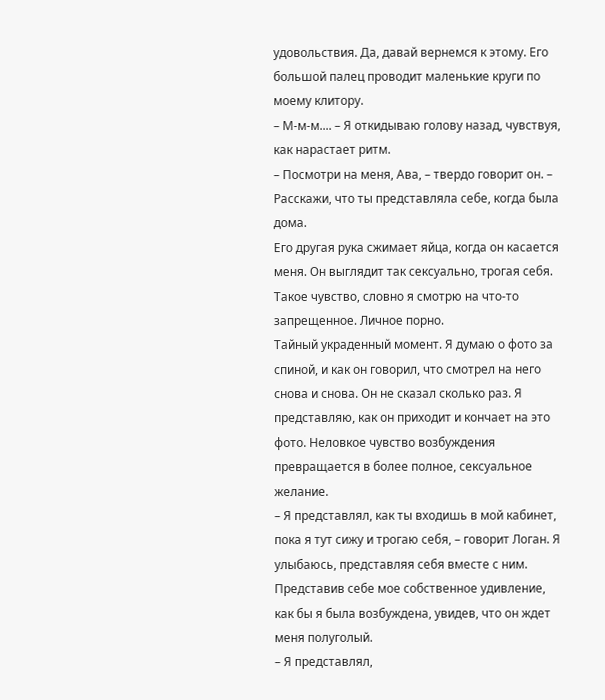удовольствия. Да, давай вернемся к этому. Его большой палец проводит маленькие круги по моему клитору.
– М-м-м.... – Я откидываю голову назад, чувствуя, как нарастает ритм.
– Посмотри на меня, Ава, – твердо говорит он. – Расскажи, что ты представляла себе, когда была дома.
Его другая рука сжимает яйца, когда он касается меня. Он выглядит так сексуально, трогая себя. Такое чувство, словно я смотрю на что-то запрещенное. Личное порно.
Тайный украденный момент. Я думаю о фото за спиной, и как он говорил, что смотрел на него снова и снова. Он не сказал сколько раз. Я представляю, как он приходит и кончает на это фото. Неловкое чувство возбуждения превращается в более полное, сексуальное желание.
– Я представлял, как ты входишь в мой кабинет, пока я тут сижу и трогаю себя, – говорит Логан. Я улыбаюсь, представляя себя вместе с ним. Представив себе мое собственное удивление, как бы я была возбуждена, увидев, что он ждет меня полуголый.
– Я представлял,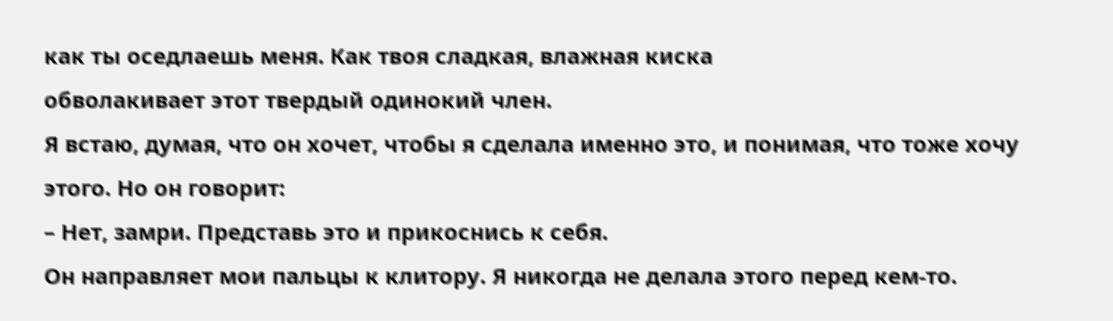как ты оседлаешь меня. Как твоя сладкая, влажная киска
обволакивает этот твердый одинокий член.
Я встаю, думая, что он хочет, чтобы я сделала именно это, и понимая, что тоже хочу этого. Но он говорит:
– Нет, замри. Представь это и прикоснись к себя.
Он направляет мои пальцы к клитору. Я никогда не делала этого перед кем-то.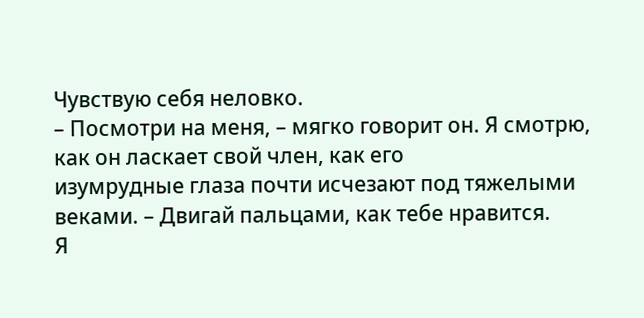Чувствую себя неловко.
– Посмотри на меня, – мягко говорит он. Я смотрю, как он ласкает свой член, как его
изумрудные глаза почти исчезают под тяжелыми веками. – Двигай пальцами, как тебе нравится.
Я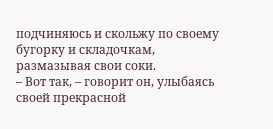подчиняюсь и скольжу по своему бугорку и складочкам, размазывая свои соки.
– Вот так, – говорит он, улыбаясь своей прекрасной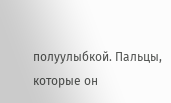полуулыбкой. Пальцы, которые он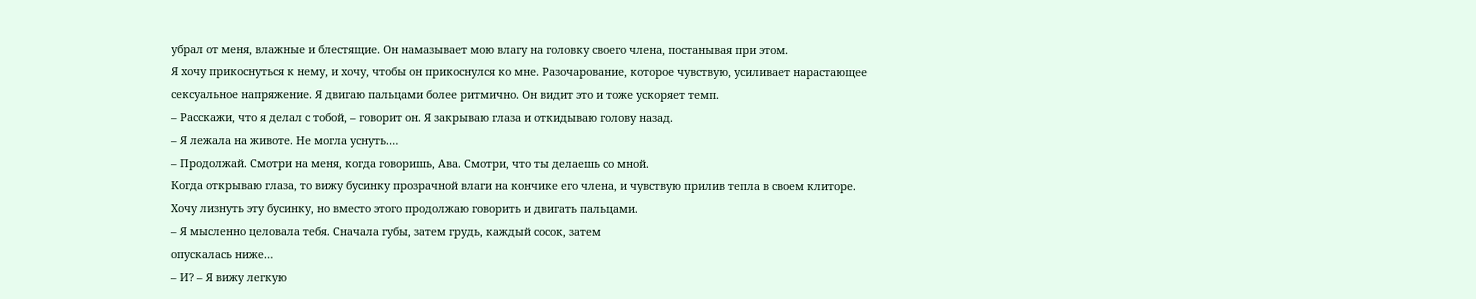убрал от меня, влажные и блестящие. Он намазывает мою влагу на головку своего члена, постанывая при этом.
Я хочу прикоснуться к нему, и хочу, чтобы он прикоснулся ко мне. Разочарование, которое чувствую, усиливает нарастающее сексуальное напряжение. Я двигаю пальцами более ритмично. Он видит это и тоже ускоряет темп.
– Расскажи, что я делал с тобой, – говорит он. Я закрываю глаза и откидываю голову назад.
– Я лежала на животе. Не могла уснуть.…
– Продолжай. Смотри на меня, когда говоришь, Ава. Смотри, что ты делаешь со мной.
Когда открываю глаза, то вижу бусинку прозрачной влаги на кончике его члена, и чувствую прилив тепла в своем клиторе. Хочу лизнуть эту бусинку, но вместо этого продолжаю говорить и двигать пальцами.
– Я мысленно целовала тебя. Сначала губы, затем грудь, каждый сосок, затем
опускалась ниже…
– И? – Я вижу легкую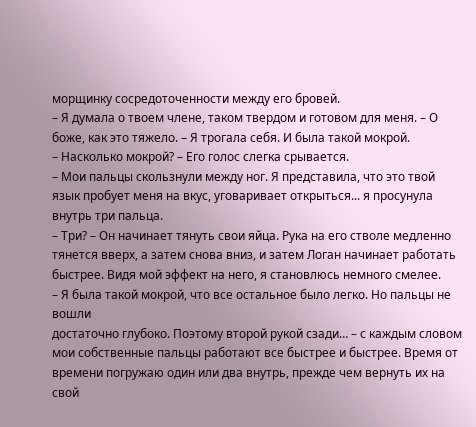морщинку сосредоточенности между его бровей.
– Я думала о твоем члене, таком твердом и готовом для меня. – О боже, как это тяжело. – Я трогала себя. И была такой мокрой.
– Насколько мокрой? – Его голос слегка срывается.
– Мои пальцы скользнули между ног. Я представила, что это твой язык пробует меня на вкус, уговаривает открыться... я просунула внутрь три пальца.
– Три? – Он начинает тянуть свои яйца. Рука на его стволе медленно тянется вверх, а затем снова вниз, и затем Логан начинает работать быстрее. Видя мой эффект на него, я становлюсь немного смелее.
– Я была такой мокрой, что все остальное было легко. Но пальцы не вошли
достаточно глубоко. Поэтому второй рукой сзади… – с каждым словом мои собственные пальцы работают все быстрее и быстрее. Время от времени погружаю один или два внутрь, прежде чем вернуть их на свой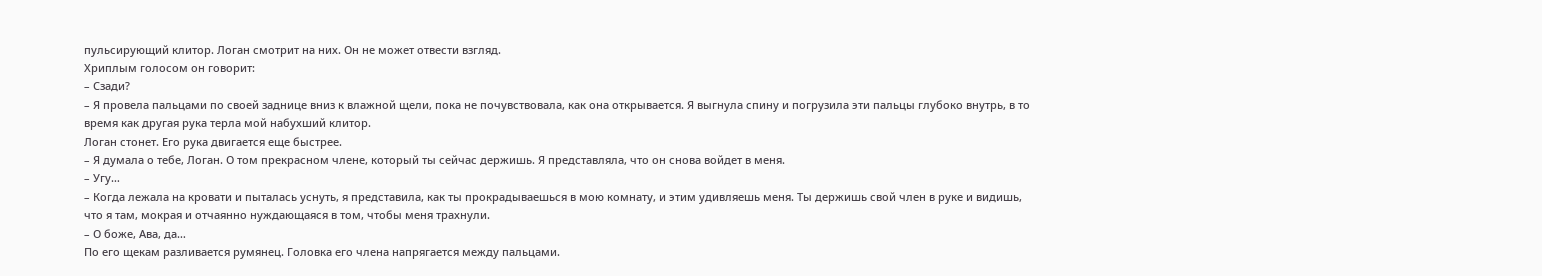пульсирующий клитор. Логан смотрит на них. Он не может отвести взгляд.
Хриплым голосом он говорит:
– Сзади?
– Я провела пальцами по своей заднице вниз к влажной щели, пока не почувствовала, как она открывается. Я выгнула спину и погрузила эти пальцы глубоко внутрь, в то время как другая рука терла мой набухший клитор.
Логан стонет. Его рука двигается еще быстрее.
– Я думала о тебе, Логан. О том прекрасном члене, который ты сейчас держишь. Я представляла, что он снова войдет в меня.
– Угу…
– Когда лежала на кровати и пыталась уснуть, я представила, как ты прокрадываешься в мою комнату, и этим удивляешь меня. Ты держишь свой член в руке и видишь, что я там, мокрая и отчаянно нуждающаяся в том, чтобы меня трахнули.
– О боже, Ава, да…
По его щекам разливается румянец. Головка его члена напрягается между пальцами.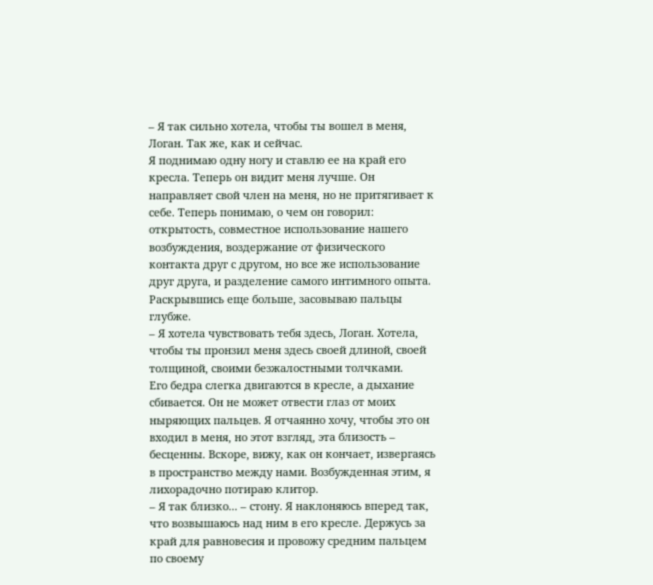– Я так сильно хотела, чтобы ты вошел в меня, Логан. Так же, как и сейчас.
Я поднимаю одну ногу и ставлю ее на край его кресла. Теперь он видит меня лучше. Он направляет свой член на меня, но не притягивает к себе. Теперь понимаю, о чем он говорил: открытость, совместное использование нашего возбуждения, воздержание от физического контакта друг с другом, но все же использование друг друга, и разделение самого интимного опыта.
Раскрывшись еще больше, засовываю пальцы глубже.
– Я хотела чувствовать тебя здесь, Логан. Хотела, чтобы ты пронзил меня здесь своей длиной, своей толщиной, своими безжалостными толчками.
Его бедра слегка двигаются в кресле, а дыхание сбивается. Он не может отвести глаз от моих ныряющих пальцев. Я отчаянно хочу, чтобы это он входил в меня, но этот взгляд, эта близость – бесценны. Вскоре, вижу, как он кончает, извергаясь в пространство между нами. Возбужденная этим, я лихорадочно потираю клитор.
– Я так близко... – стону. Я наклоняюсь вперед так, что возвышаюсь над ним в его кресле. Держусь за край для равновесия и провожу средним пальцем по своему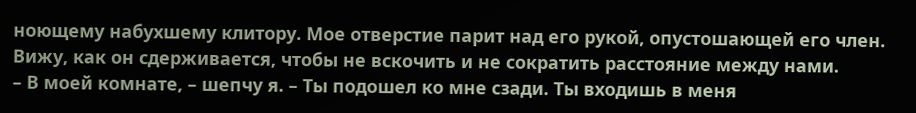ноющему набухшему клитору. Мое отверстие парит над его рукой, опустошающей его член. Вижу, как он сдерживается, чтобы не вскочить и не сократить расстояние между нами.
– В моей комнате, – шепчу я. – Ты подошел ко мне сзади. Ты входишь в меня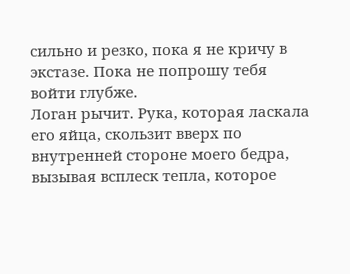сильно и резко, пока я не кричу в экстазе. Пока не попрошу тебя войти глубже.
Логан рычит. Рука, которая ласкала его яйца, скользит вверх по внутренней стороне моего бедра, вызывая всплеск тепла, которое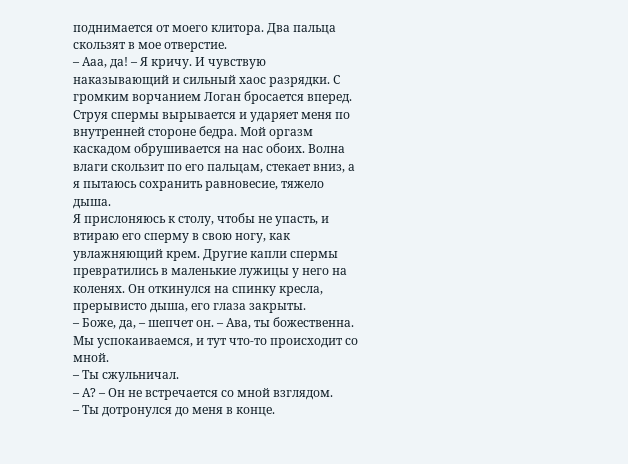поднимается от моего клитора. Два пальца скользят в мое отверстие.
– Ааа, да! – Я кричу. И чувствую наказывающий и сильный хаос разрядки. С
громким ворчанием Логан бросается вперед.
Струя спермы вырывается и ударяет меня по внутренней стороне бедра. Мой оргазм каскадом обрушивается на нас обоих. Волна влаги скользит по его пальцам, стекает вниз, а я пытаюсь сохранить равновесие, тяжело дыша.
Я прислоняюсь к столу, чтобы не упасть, и втираю его сперму в свою ногу, как увлажняющий крем. Другие капли спермы превратились в маленькие лужицы у него на коленях. Он откинулся на спинку кресла, прерывисто дыша, его глаза закрыты.
– Боже, да, – шепчет он. – Ава, ты божественна.
Мы успокаиваемся, и тут что-то происходит со мной.
– Ты сжульничал.
– А? – Он не встречается со мной взглядом.
– Ты дотронулся до меня в конце.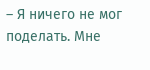– Я ничего не мог поделать. Мне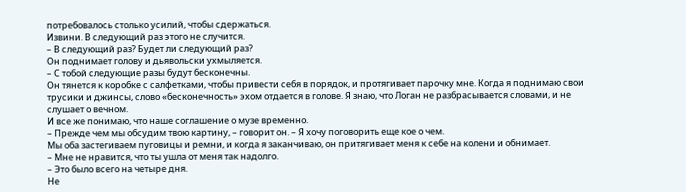потребовалось столько усилий, чтобы сдержаться.
Извини. В следующий раз этого не случится.
– В следующий раз? Будет ли следующий раз?
Он поднимает голову и дьявольски ухмыляется.
– С тобой следующие разы будут бесконечны.
Он тянется к коробке с салфетками, чтобы привести себя в порядок, и протягивает парочку мне. Когда я поднимаю свои трусики и джинсы, слово «бесконечность» эхом отдается в голове. Я знаю, что Логан не разбрасывается словами, и не слушает о вечном.
И все же понимаю, что наше соглашение о музе временно.
– Прежде чем мы обсудим твою картину, – говорит он. – Я хочу поговорить еще кое о чем.
Мы оба застегиваем пуговицы и ремни, и когда я заканчиваю, он притягивает меня к себе на колени и обнимает.
– Мне не нравится, что ты ушла от меня так надолго.
– Это было всего на четыре дня.
Не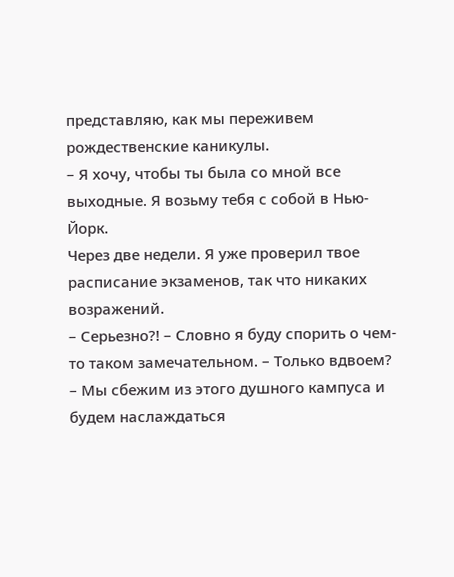представляю, как мы переживем рождественские каникулы.
– Я хочу, чтобы ты была со мной все выходные. Я возьму тебя с собой в Нью-Йорк.
Через две недели. Я уже проверил твое расписание экзаменов, так что никаких возражений.
– Серьезно?! – Словно я буду спорить о чем-то таком замечательном. – Только вдвоем?
– Мы сбежим из этого душного кампуса и будем наслаждаться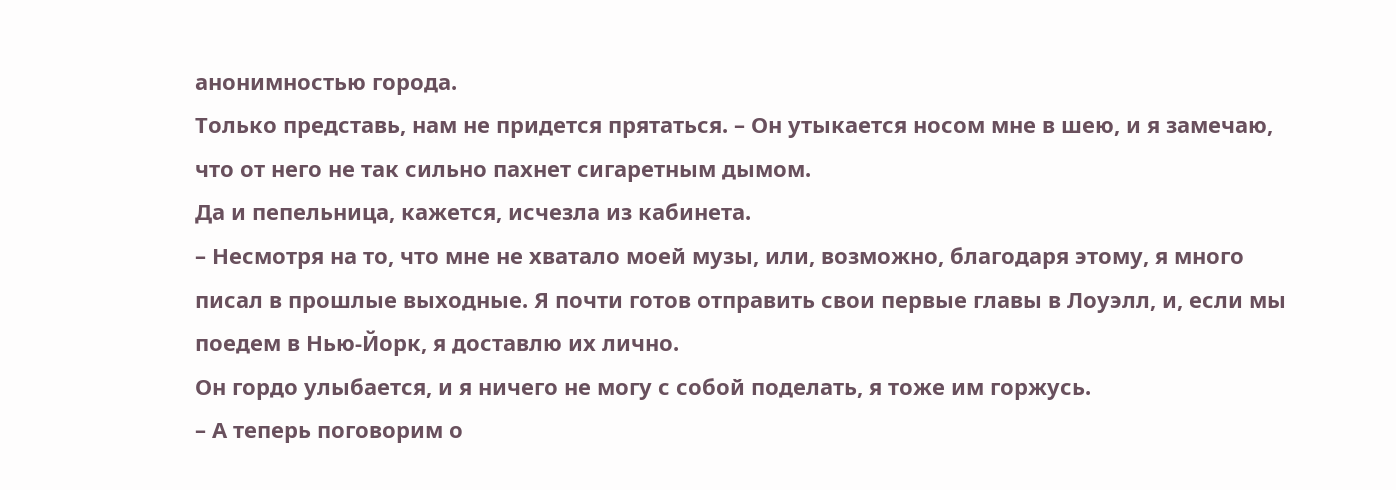анонимностью города.
Только представь, нам не придется прятаться. – Он утыкается носом мне в шею, и я замечаю, что от него не так сильно пахнет сигаретным дымом.
Да и пепельница, кажется, исчезла из кабинета.
– Несмотря на то, что мне не хватало моей музы, или, возможно, благодаря этому, я много писал в прошлые выходные. Я почти готов отправить свои первые главы в Лоуэлл, и, если мы поедем в Нью-Йорк, я доставлю их лично.
Он гордо улыбается, и я ничего не могу с собой поделать, я тоже им горжусь.
– А теперь поговорим о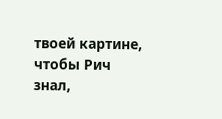твоей картине, чтобы Рич знал,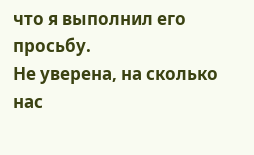что я выполнил его просьбу.
Не уверена, на сколько нас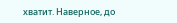хватит. Наверное, до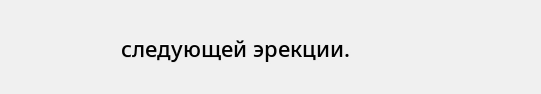следующей эрекции.